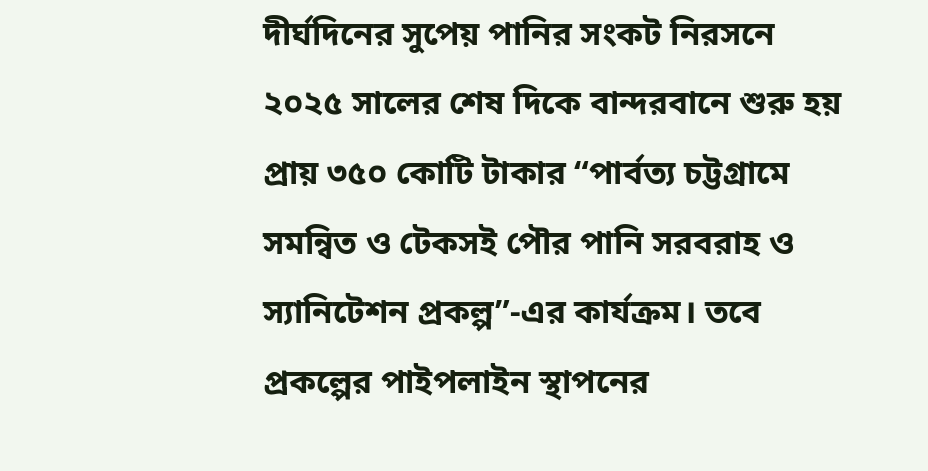দীর্ঘদিনের সুপেয় পানির সংকট নিরসনে ২০২৫ সালের শেষ দিকে বান্দরবানে শুরু হয় প্রায় ৩৫০ কোটি টাকার “পার্বত্য চট্টগ্রামে সমন্বিত ও টেকসই পৌর পানি সরবরাহ ও স্যানিটেশন প্রকল্প”-এর কার্যক্রম। তবে প্রকল্পের পাইপলাইন স্থাপনের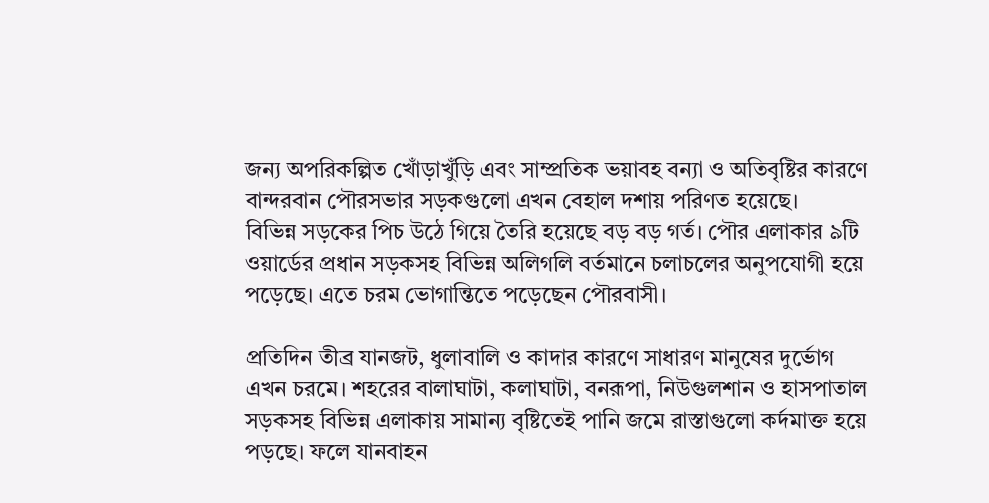জন্য অপরিকল্পিত খোঁড়াখুঁড়ি এবং সাম্প্রতিক ভয়াবহ বন্যা ও অতিবৃষ্টির কারণে বান্দরবান পৌরসভার সড়কগুলো এখন বেহাল দশায় পরিণত হয়েছে।
বিভিন্ন সড়কের পিচ উঠে গিয়ে তৈরি হয়েছে বড় বড় গর্ত। পৌর এলাকার ৯টি ওয়ার্ডের প্রধান সড়কসহ বিভিন্ন অলিগলি বর্তমানে চলাচলের অনুপযোগী হয়ে পড়েছে। এতে চরম ভোগান্তিতে পড়েছেন পৌরবাসী।

প্রতিদিন তীব্র যানজট, ধুলাবালি ও কাদার কারণে সাধারণ মানুষের দুর্ভোগ এখন চরমে। শহরের বালাঘাটা, কলাঘাটা, বনরূপা, নিউগুলশান ও হাসপাতাল সড়কসহ বিভিন্ন এলাকায় সামান্য বৃষ্টিতেই পানি জমে রাস্তাগুলো কর্দমাক্ত হয়ে পড়ছে। ফলে যানবাহন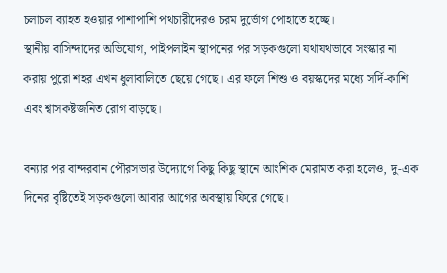চলাচল ব্যাহত হওয়ার পাশাপাশি পথচারীদেরও চরম দুর্ভোগ পোহাতে হচ্ছে।
স্থানীয় বাসিন্দাদের অভিযোগ, পাইপলাইন স্থাপনের পর সড়কগুলো যথাযথভাবে সংস্কার না করায় পুরো শহর এখন ধুলাবালিতে ছেয়ে গেছে। এর ফলে শিশু ও বয়স্কদের মধ্যে সর্দি-কাশি এবং শ্বাসকষ্টজনিত রোগ বাড়ছে।

বন্যার পর বান্দরবান পৌরসভার উদ্যোগে কিছু কিছু স্থানে আংশিক মেরামত করা হলেও, দু-এক দিনের বৃষ্টিতেই সড়কগুলো আবার আগের অবস্থায় ফিরে গেছে।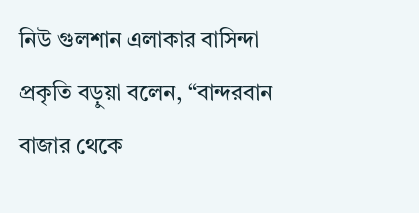নিউ গুলশান এলাকার বাসিন্দা প্রকৃতি বড়ুয়া বলেন, “বান্দরবান বাজার থেকে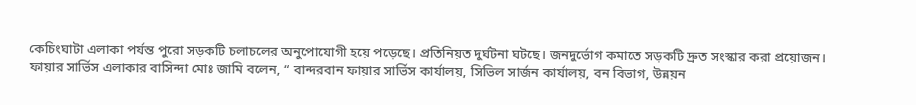কেচিংঘাটা এলাকা পর্যন্ত পুরো সড়কটি চলাচলের অনুপোযোগী হয়ে পড়েছে। প্রতিনিয়ত দুর্ঘটনা ঘটছে। জনদুর্ভোগ কমাতে সড়কটি দ্রুত সংস্কার করা প্রয়োজন।
ফায়ার সার্ভিস এলাকার বাসিন্দা মোঃ জামি বলেন, “ বান্দরবান ফায়ার সার্ভিস কার্যালয়, সিভিল সার্জন কার্যালয়, বন বিভাগ, উন্নয়ন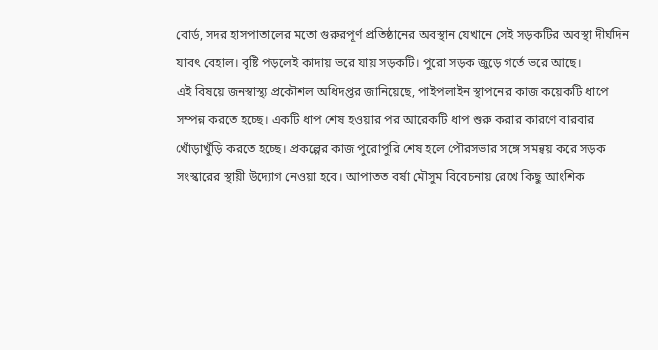বোর্ড, সদর হাসপাতালের মতো গুরুরপূর্ণ প্রতিষ্ঠানের অবস্থান যেখানে সেই সড়কটির অবস্থা দীর্ঘদিন যাবৎ বেহাল। বৃষ্টি পড়লেই কাদায় ভরে যায় সড়কটি। পুরো সড়ক জুড়ে গর্তে ভরে আছে।
এই বিষয়ে জনস্বাস্থ্য প্রকৌশল অধিদপ্তর জানিয়েছে, পাইপলাইন স্থাপনের কাজ কয়েকটি ধাপে সম্পন্ন করতে হচ্ছে। একটি ধাপ শেষ হওয়ার পর আরেকটি ধাপ শুরু করার কারণে বারবার খোঁড়াখুঁড়ি করতে হচ্ছে। প্রকল্পের কাজ পুরোপুরি শেষ হলে পৌরসভার সঙ্গে সমন্বয় করে সড়ক সংস্কারের স্থায়ী উদ্যোগ নেওয়া হবে। আপাতত বর্ষা মৌসুম বিবেচনায় রেখে কিছু আংশিক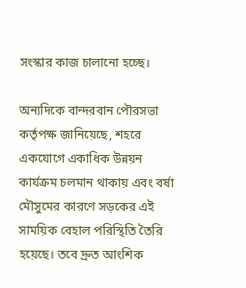সংস্কার কাজ চালানো হচ্ছে।

অন্যদিকে বান্দরবান পৌরসভা কর্তৃপক্ষ জানিয়েছে, শহরে একযোগে একাধিক উন্নয়ন কার্যক্রম চলমান থাকায় এবং বর্ষা মৌসুমের কারণে সড়কের এই সাময়িক বেহাল পরিস্থিতি তৈরি হয়েছে। তবে দ্রুত আংশিক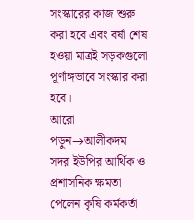সংস্কারের কাজ শুরু করা হবে এবং বর্ষা শেষ হওয়া মাত্রই সড়কগুলো পূর্ণাঙ্গভাবে সংস্কার করা হবে।
আরো পড়ুন→আলীকদম সদর ইউপির আর্থিক ও প্রশাসনিক ক্ষমতা পেলেন কৃষি কর্মকর্তা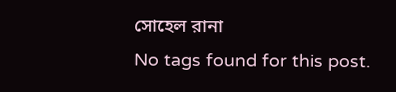সোহেল রানা
No tags found for this post.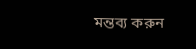মন্তব্য করুন